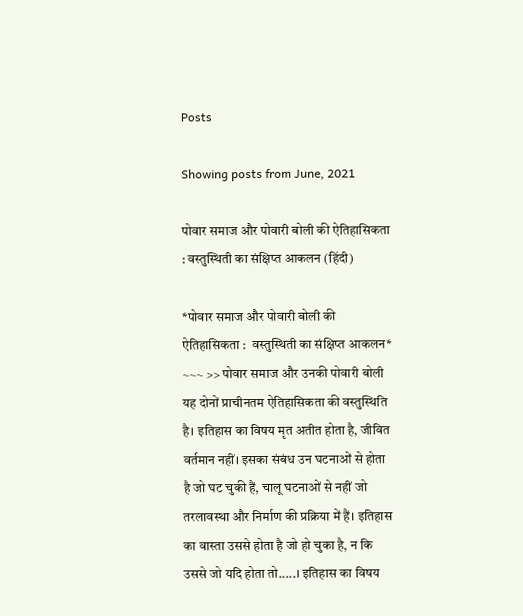Posts

Showing posts from June, 2021

पोवार समाज और पोवारी बोली की ऐतिहासिकता : वस्तुस्थिती का संक्षिप्त आकलन (हिंदी)

*पोवार समाज और पोवारी बोली की ऐतिहासिकता :  वस्तुस्थिती का संक्षिप्त आकलन* ~~~ >> पोवार समाज और उनकी पोवारी बोली यह दोनों प्राचीनतम ऐतिहासिकता की वस्तुस्थिति है। इतिहास का विषय मृत अतीत होता है, जीवित वर्तमान नहीं। इसका संबंध उन घटनाओं से होता है जो घट चुकी हैं, चालू घटनाओं से नहीं जो तरलावस्था और निर्माण की प्रक्रिया में हैं। इतिहास का वास्ता उससे होता है जो हो चुका है, न कि उससे जो यदि होता तो.....। इतिहास का विषय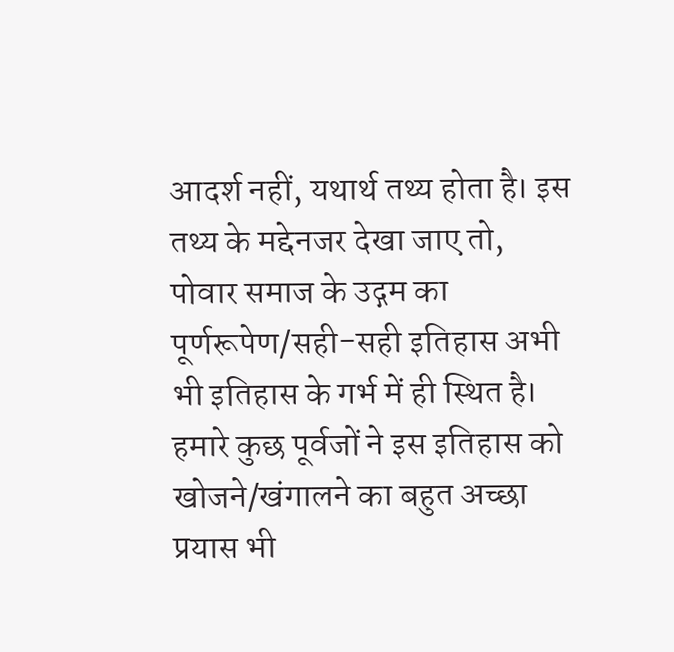आदर्श नहीं, यथार्थ तथ्य होता है। इस तथ्य के मद्देनजर देखा जाए तो, पोवार समाज के उद्गम का पूर्णरूपेण/सही-सही इतिहास अभी भी इतिहास के गर्भ में ही स्थित है। हमारे कुछ पूर्वजों ने इस इतिहास को खोजने/खंगालने का बहुत अच्छा प्रयास भी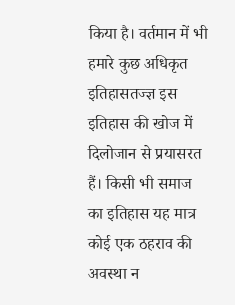किया है। वर्तमान में भी हमारे कुछ अधिकृत इतिहासतज्ज्ञ इस इतिहास की खोज में दिलोजान से प्रयासरत हैं। किसी भी समाज का इतिहास यह मात्र कोई एक ठहराव की अवस्था न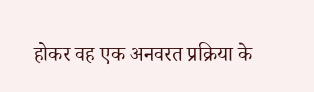होकर वह एक अनवरत प्रक्रिया के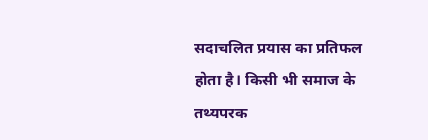सदाचलित प्रयास का प्रतिफल होता है। किसी भी समाज के तथ्यपरक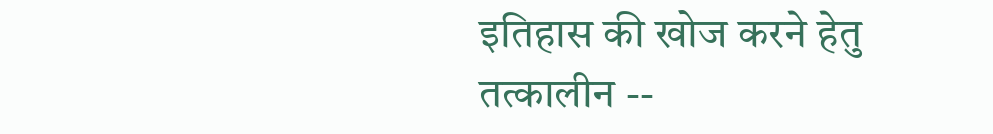इतिहास की खोज करने हेतु तत्कालीन --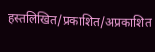हस्तलिखित/प्रकाशित/अप्रकाशित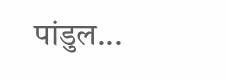पांडुल...